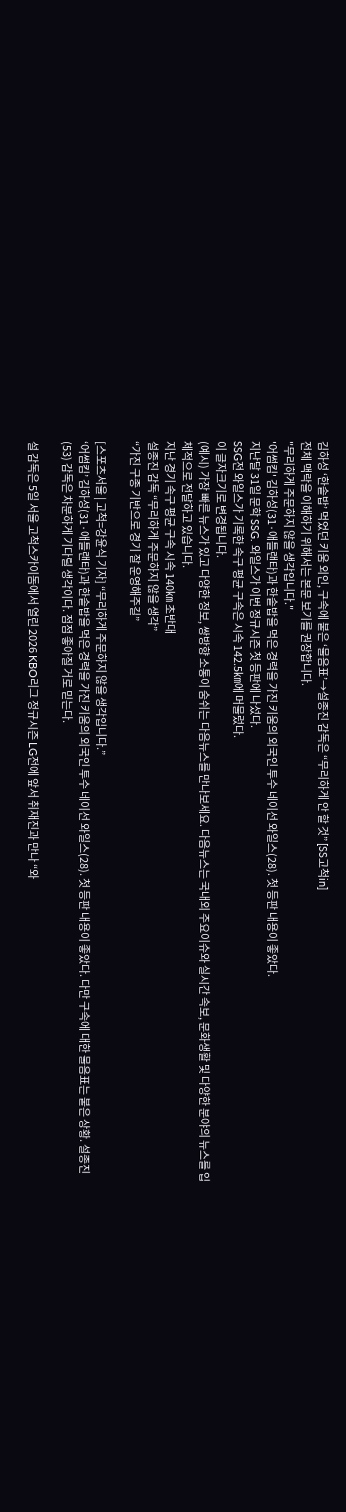김하성 ‘한솥밥’ 먹었던 키움 외인, 구속에 붙은 ‘물음표’→설종진 감독은 “무리하게 안 할 것” [SS고척in]
전체 맥락을 이해하기 위해서는 본문 보기를 권장합니다.
"무리하게 주문하지 않을 생각입니다."
'어썸킴' 김하성(31·애틀랜타)과 한솥밥을 먹은 경력을 가진 키움의 외국인 투수 네이선 와일스(28). 첫 등판 내용이 좋았다.
지난달 31일 문학 SSG. 와일스가 이번 정규시즌 첫 등판에 나섰다.
SSG전 와일스가 기록한 속구 평균 구속은 시속 142.5㎞에 머물렀다.
이 글자크기로 변경됩니다.
(예시) 가장 빠른 뉴스가 있고 다양한 정보, 쌍방향 소통이 숨쉬는 다음뉴스를 만나보세요. 다음뉴스는 국내외 주요이슈와 실시간 속보, 문화생활 및 다양한 분야의 뉴스를 입체적으로 전달하고 있습니다.
지난 경기 속구 평균 구속 시속 140㎞ 초반대
설종진 감독 “무리하게 주문하지 않을 생각”
“가진 구종 기반으로 경기 잘 운영해주길”

[스포츠서울 | 고척=강윤식 기자] “무리하게 주문하지 않을 생각입니다.”
‘어썸킴’ 김하성(31·애틀랜타)과 한솥밥을 먹은 경력을 가진 키움의 외국인 투수 네이선 와일스(28). 첫 등판 내용이 좋았다. 다만 구속에 대한 물음표는 붙은 상황. 설종진(53) 감독은 차분하게 기다릴 생각이다. 점점 좋아질 거로 믿는다.

설 감독은 5일 서울 고척스카이돔에서 열린 2026 KBO리그 정규시즌 LG전에 앞서 취재진과 만나 “와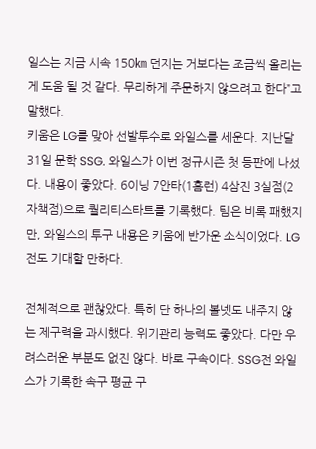일스는 지금 시속 150㎞ 던지는 거보다는 조금씩 올리는 게 도움 될 것 같다. 무리하게 주문하지 않으려고 한다”고 말했다.
키움은 LG를 맞아 선발투수로 와일스를 세운다. 지난달 31일 문학 SSG. 와일스가 이번 정규시즌 첫 등판에 나섰다. 내용이 좋았다. 6이닝 7안타(1홈런) 4삼진 3실점(2자책점)으로 퀄리티스타트를 기록했다. 팀은 비록 패했지만, 와일스의 투구 내용은 키움에 반가운 소식이었다. LG전도 기대할 만하다.

전체적으로 괜찮았다. 특히 단 하나의 볼넷도 내주지 않는 제구력을 과시했다. 위기관리 능력도 좋았다. 다만 우려스러운 부분도 없진 않다. 바로 구속이다. SSG전 와일스가 기록한 속구 평균 구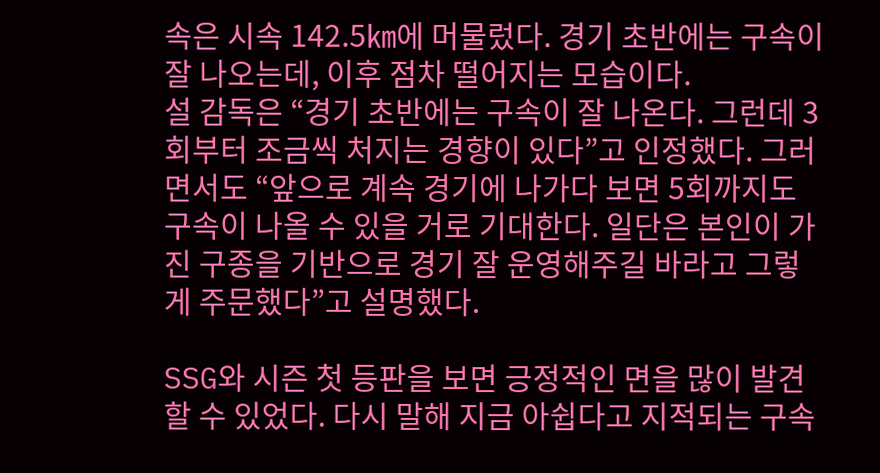속은 시속 142.5㎞에 머물렀다. 경기 초반에는 구속이 잘 나오는데, 이후 점차 떨어지는 모습이다.
설 감독은 “경기 초반에는 구속이 잘 나온다. 그런데 3회부터 조금씩 처지는 경향이 있다”고 인정했다. 그러면서도 “앞으로 계속 경기에 나가다 보면 5회까지도 구속이 나올 수 있을 거로 기대한다. 일단은 본인이 가진 구종을 기반으로 경기 잘 운영해주길 바라고 그렇게 주문했다”고 설명했다.

SSG와 시즌 첫 등판을 보면 긍정적인 면을 많이 발견할 수 있었다. 다시 말해 지금 아쉽다고 지적되는 구속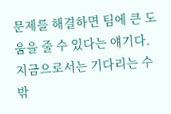문제를 해결하면 팀에 큰 도움을 줄 수 있다는 얘기다. 지금으로서는 기다리는 수밖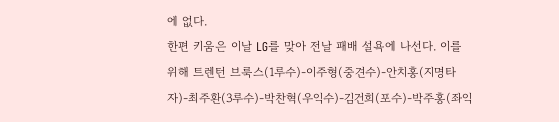에 없다.
한편 키움은 이날 LG를 맞아 전날 패배 설욕에 나선다. 이를 위해 트렌턴 브룩스(1루수)-이주형(중견수)-안치홍(지명타자)-최주환(3루수)-박찬혁(우익수)-김건희(포수)-박주홍(좌익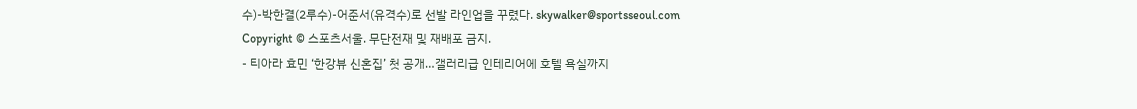수)-박한결(2루수)-어준서(유격수)로 선발 라인업을 꾸렸다. skywalker@sportsseoul.com
Copyright © 스포츠서울. 무단전재 및 재배포 금지.
- 티아라 효민 ‘한강뷰 신혼집’ 첫 공개…갤러리급 인테리어에 호텔 욕실까지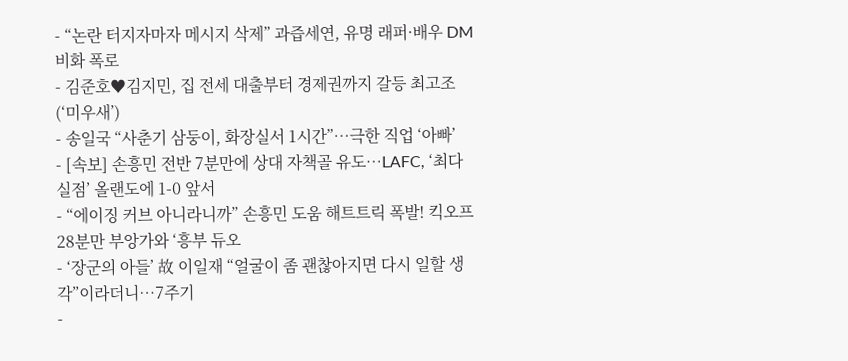- “논란 터지자마자 메시지 삭제” 과즙세연, 유명 래퍼·배우 DM 비화 폭로
- 김준호♥김지민, 집 전세 대출부터 경제권까지 갈등 최고조(‘미우새’)
- 송일국 “사춘기 삼둥이, 화장실서 1시간”…극한 직업 ‘아빠’
- [속보] 손흥민 전반 7분만에 상대 자책골 유도…LAFC, ‘최다 실점’ 올랜도에 1-0 앞서
- “에이징 커브 아니라니까” 손흥민 도움 해트트릭 폭발! 킥오프 28분만 부앙가와 ‘흥부 듀오
- ‘장군의 아들’ 故 이일재 “얼굴이 좀 괜찮아지면 다시 일할 생각”이라더니…7주기
-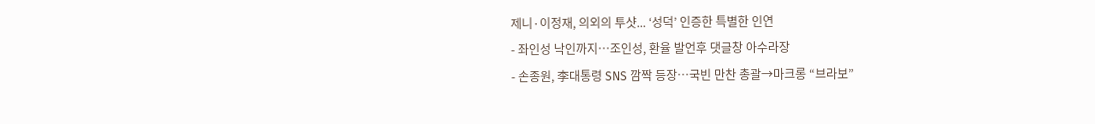제니·이정재, 의외의 투샷... ‘성덕’ 인증한 특별한 인연
- 좌인성 낙인까지…조인성, 환율 발언후 댓글창 아수라장
- 손종원, 李대통령 SNS 깜짝 등장…국빈 만찬 총괄→마크롱 “브라보”